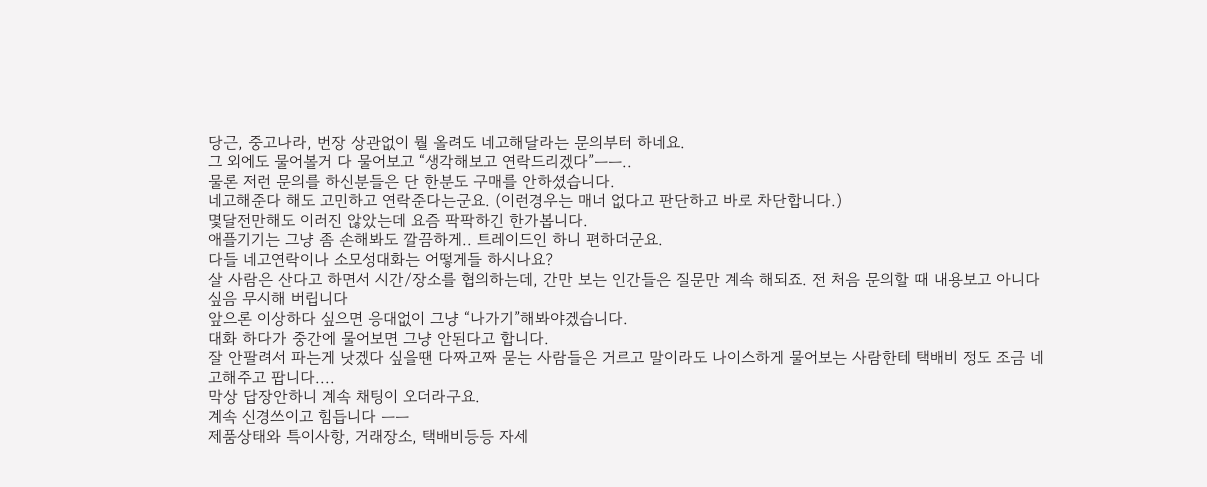당근, 중고나라, 번장 상관없이 뭘 올려도 네고해달라는 문의부터 하네요.
그 외에도 물어볼거 다 물어보고 “생각해보고 연락드리겠다”ㅡㅡ..
물론 저런 문의를 하신분들은 단 한분도 구매를 안하셨습니다.
네고해준다 해도 고민하고 연락준다는군요. (이런경우는 매너 없다고 판단하고 바로 차단합니다.)
몇달전만해도 이러진 않았는데 요즘 팍팍하긴 한가봅니다.
애플기기는 그냥 좀 손해봐도 깔끔하게.. 트레이드인 하니 편하더군요.
다들 네고연락이나 소모성대화는 어떻게들 하시나요?
살 사람은 산다고 하면서 시간/장소를 협의하는데, 간만 보는 인간들은 질문만 계속 해되죠. 전 처음 문의할 때 내용보고 아니다 싶음 무시해 버립니다
앞으론 이상하다 싶으면 응대없이 그냥 “나가기”해봐야겠습니다.
대화 하다가 중간에 물어보면 그냥 안된다고 합니다.
잘 안팔려서 파는게 낫겠다 싶을땐 다짜고짜 묻는 사람들은 거르고 말이라도 나이스하게 물어보는 사람한테 택배비 정도 조금 네고해주고 팝니다....
막상 답장안하니 계속 채팅이 오더라구요.
계속 신경쓰이고 힘듭니다 ㅡㅡ
제품상태와 특이사항, 거래장소, 택배비등등 자세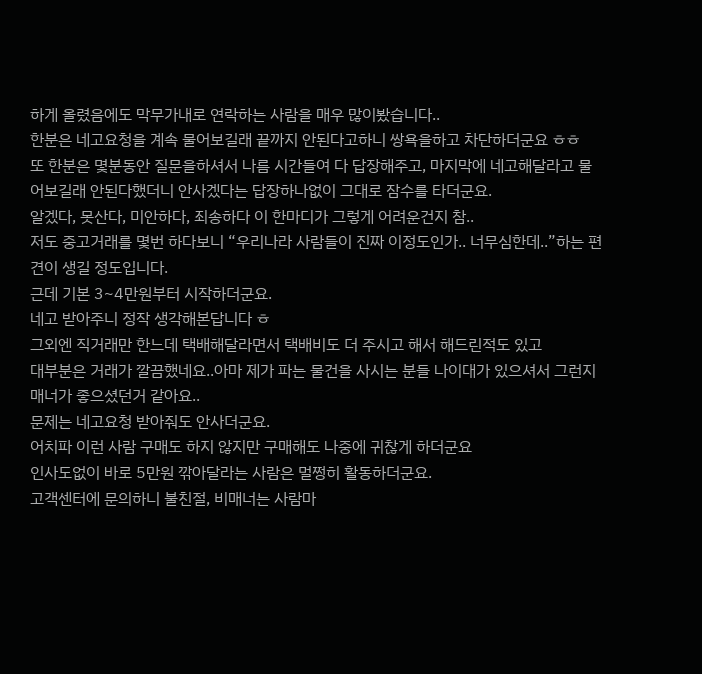하게 올렸음에도 막무가내로 연락하는 사람을 매우 많이봤습니다..
한분은 네고요청을 계속 물어보길래 끝까지 안된다고하니 쌍욕을하고 차단하더군요 ㅎㅎ
또 한분은 몇분동안 질문을하셔서 나름 시간들여 다 답장해주고, 마지막에 네고해달라고 물어보길래 안된다했더니 안사겠다는 답장하나없이 그대로 잠수를 타더군요.
알겠다, 못산다, 미안하다, 죄송하다 이 한마디가 그렇게 어려운건지 참..
저도 중고거래를 몇번 하다보니 “우리나라 사람들이 진짜 이정도인가.. 너무심한데..”하는 편견이 생길 정도입니다.
근데 기본 3~4만원부터 시작하더군요.
네고 받아주니 정작 생각해본답니다 ㅎ
그외엔 직거래만 한느데 택배해달라면서 택배비도 더 주시고 해서 해드린적도 있고
대부분은 거래가 깔끔했네요..아마 제가 파는 물건을 사시는 분들 나이대가 있으셔서 그런지
매너가 좋으셨던거 같아요..
문제는 네고요청 받아줘도 안사더군요.
어치파 이런 사람 구매도 하지 않지만 구매해도 나중에 귀찮게 하더군요
인사도없이 바로 5만원 깎아달라는 사람은 멀쩡히 활동하더군요.
고객센터에 문의하니 불친절, 비매너는 사람마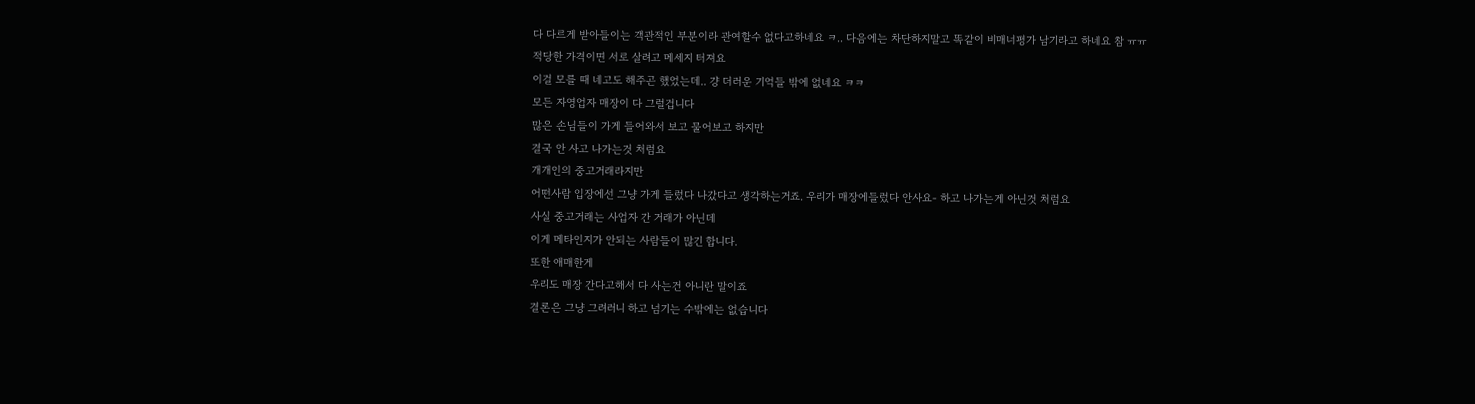다 다르게 받아들이는 객관적인 부분이라 관여할수 없다고하네요 ㅋ.. 다음에는 차단하지말고 똑같이 비매너평가 남기라고 하네요 참 ㅠㅠ
적당한 가격이면 서로 살려고 메세지 터져요
이걸 모를 때 네고도 해주곤 했었는데.. 걍 더러운 기억들 밖에 없네요 ㅋㅋ
모든 자영업자 매장이 다 그럴겁니다
많은 손님들이 가게 들어와서 보고 물어보고 하지만
결국 안 사고 나가는것 처럼요
개개인의 중고거래라지만
어떤사람 입장에선 그냥 가게 들렀다 나갔다고 생각하는거죠. 우리가 매장에들렀다 안사요- 하고 나가는게 아닌것 처럼요
사실 중고거래는 사업자 간 거래가 아닌데
이게 메타인지가 안되는 사람들이 많긴 합니다.
또한 애매한게
우리도 매장 간다고해서 다 사는건 아니란 말이죠
결론은 그냥 그려러니 하고 넘기는 수밖에는 없습니다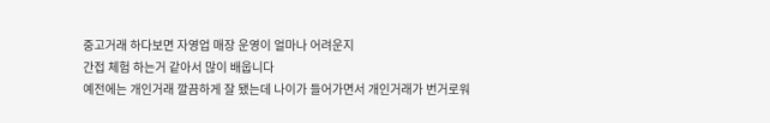중고거래 하다보면 자영업 매장 운영이 얼마나 어려운지
간접 체험 하는거 같아서 많이 배웁니다
예전에는 개인거래 깔끔하게 잘 됐는데 나이가 들어가면서 개인거래가 번거로워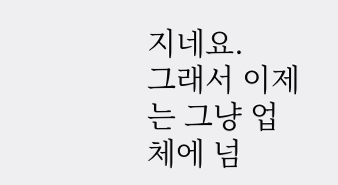지네요.
그래서 이제는 그냥 업체에 넘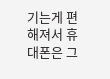기는게 편해져서 휴대폰은 그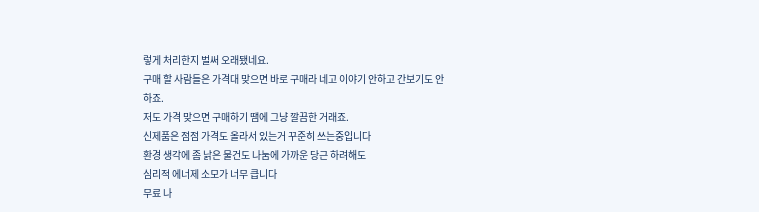렇게 처리한지 벌써 오래됐네요.
구매 할 사람들은 가격대 맞으면 바로 구매라 네고 이야기 안하고 간보기도 안하죠.
저도 가격 맞으면 구매하기 땜에 그냥 깔끔한 거래죠.
신제품은 점점 가격도 올라서 있는거 꾸준히 쓰는중입니다
환경 생각에 좀 낡은 물건도 나눔에 가까운 당근 하려해도
심리적 에너제 소모가 너무 큽니다
무료 나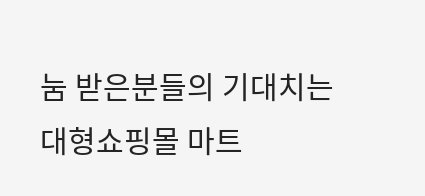눔 받은분들의 기대치는 대형쇼핑몰 마트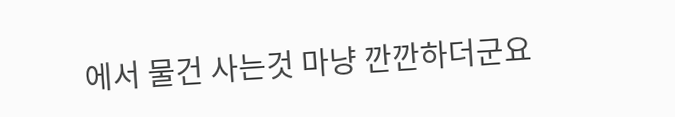에서 물건 사는것 마냥 깐깐하더군요